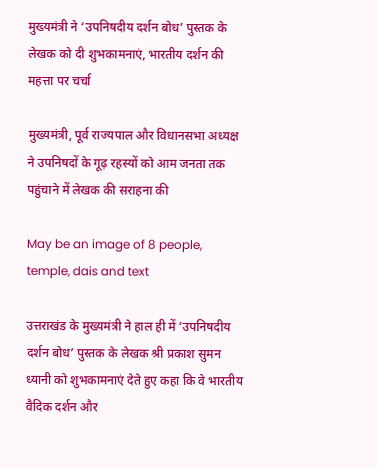मुख्यमंत्री ने ‘उपनिषदीय दर्शन बोध’ पुस्तक के लेखक को दी शुभकामनाएं, भारतीय दर्शन की महत्ता पर चर्चा

मुख्यमंत्री, पूर्व राज्यपाल और विधानसभा अध्यक्ष ने उपनिषदों के गूढ़ रहस्यों को आम जनता तक पहुंचाने में लेखक की सराहना की

May be an image of 8 people, temple, dais and text

उत्तराखंड के मुख्यमंत्री ने हाल ही में ‘उपनिषदीय दर्शन बोध’ पुस्तक के लेखक श्री प्रकाश सुमन ध्यानी को शुभकामनाएं देते हुए कहा कि वे भारतीय वैदिक दर्शन और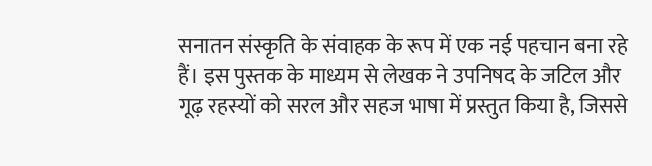सनातन संस्कृति के संवाहक के रूप में एक नई पहचान बना रहे हैं। इस पुस्तक के माध्यम से लेखक ने उपनिषद के जटिल और गूढ़ रहस्यों को सरल और सहज भाषा में प्रस्तुत किया है, जिससे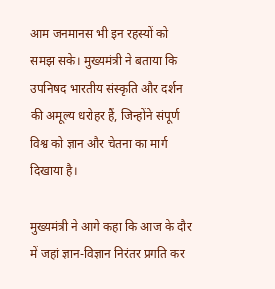आम जनमानस भी इन रहस्यों को समझ सके। मुख्यमंत्री ने बताया कि उपनिषद भारतीय संस्कृति और दर्शन की अमूल्य धरोहर हैं, जिन्होंने संपूर्ण विश्व को ज्ञान और चेतना का मार्ग दिखाया है।

मुख्यमंत्री ने आगे कहा कि आज के दौर में जहां ज्ञान-विज्ञान निरंतर प्रगति कर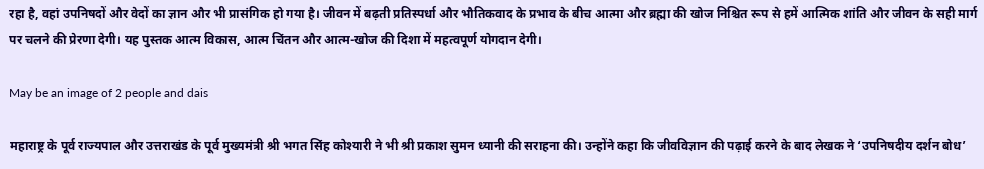रहा है, वहां उपनिषदों और वेदों का ज्ञान और भी प्रासंगिक हो गया है। जीवन में बढ़ती प्रतिस्पर्धा और भौतिकवाद के प्रभाव के बीच आत्मा और ब्रह्मा की खोज निश्चित रूप से हमें आत्मिक शांति और जीवन के सही मार्ग पर चलने की प्रेरणा देगी। यह पुस्तक आत्म विकास, आत्म चिंतन और आत्म-खोज की दिशा में महत्वपूर्ण योगदान देगी।

May be an image of 2 people and dais

महाराष्ट्र के पूर्व राज्यपाल और उत्तराखंड के पूर्व मुख्यमंत्री श्री भगत सिंह कोश्यारी ने भी श्री प्रकाश सुमन ध्यानी की सराहना की। उन्होंने कहा कि जीवविज्ञान की पढ़ाई करने के बाद लेखक ने ‘उपनिषदीय दर्शन बोध’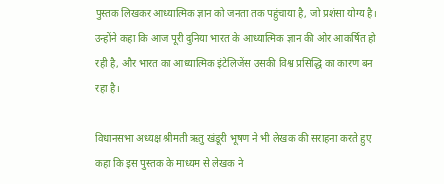पुस्तक लिखकर आध्यात्मिक ज्ञान को जनता तक पहुंचाया है, जो प्रशंसा योग्य है। उन्होंने कहा कि आज पूरी दुनिया भारत के आध्यात्मिक ज्ञान की ओर आकर्षित हो रही है, और भारत का आध्यात्मिक इंटेलिजेंस उसकी विश्व प्रसिद्धि का कारण बन रहा है।

विधानसभा अध्यक्ष श्रीमती ऋतु खंडूरी भूषण ने भी लेखक की सराहना करते हुए कहा कि इस पुस्तक के माध्यम से लेखक ने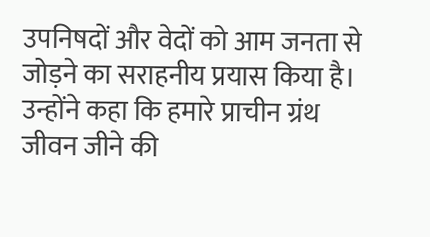उपनिषदों और वेदों को आम जनता से जोड़ने का सराहनीय प्रयास किया है। उन्होंने कहा कि हमारे प्राचीन ग्रंथ जीवन जीने की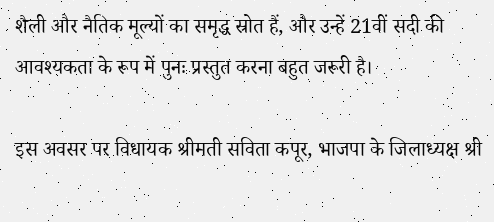शैली और नैतिक मूल्यों का समृद्ध स्रोत हैं, और उन्हें 21वीं सदी की आवश्यकता के रूप में पुनः प्रस्तुत करना बहुत जरूरी है।

इस अवसर पर विधायक श्रीमती सविता कपूर, भाजपा के जिलाध्यक्ष श्री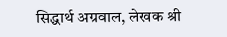सिद्धार्थ अग्रवाल, लेखक श्री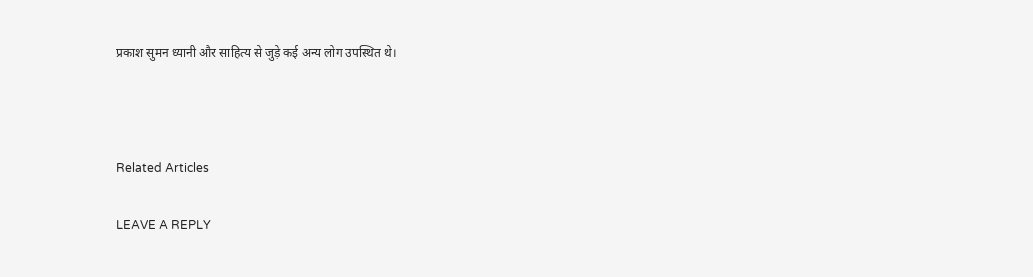प्रकाश सुमन ध्यानी और साहित्य से जुड़े कई अन्य लोग उपस्थित थे।



Related Articles

LEAVE A REPLY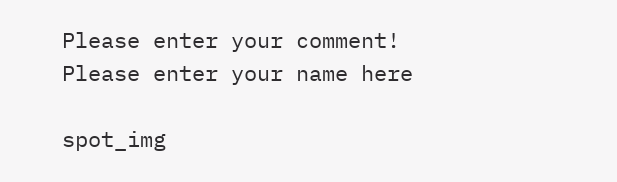Please enter your comment!
Please enter your name here

spot_img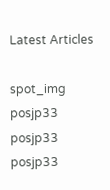Latest Articles

spot_img
posjp33 posjp33 posjp33